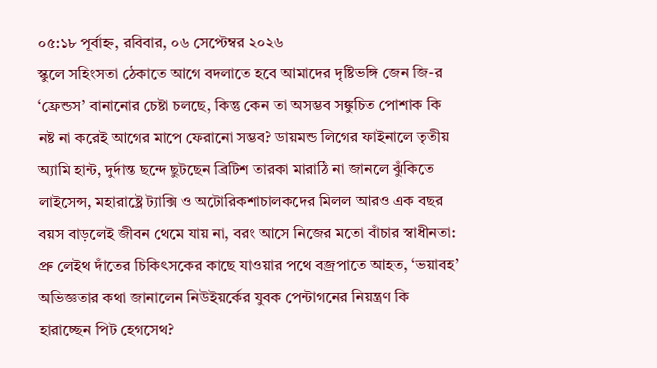০৫:১৮ পূর্বাহ্ন, রবিবার, ০৬ সেপ্টেম্বর ২০২৬
স্কুলে সহিংসতা ঠেকাতে আগে বদলাতে হবে আমাদের দৃষ্টিভঙ্গি জেন জি-র ‘ফ্রেন্ডস’ বানানোর চেষ্টা চলছে, কিন্তু কেন তা অসম্ভব সঙ্কুচিত পোশাক কি নষ্ট না করেই আগের মাপে ফেরানো সম্ভব? ডায়মন্ড লিগের ফাইনালে তৃতীয় অ্যামি হান্ট, দুর্দান্ত ছন্দে ছুটছেন ব্রিটিশ তারকা মারাঠি না জানলে ঝুঁকিতে লাইসেন্স, মহারাষ্ট্রে ট্যাক্সি ও অটোরিকশাচালকদের মিলল আরও এক বছর বয়স বাড়লেই জীবন থেমে যায় না, বরং আসে নিজের মতো বাঁচার স্বাধীনতা: প্রু লেইথ দাঁতের চিকিৎসকের কাছে যাওয়ার পথে বজ্রপাতে আহত, ‘ভয়াবহ’ অভিজ্ঞতার কথা জানালেন নিউইয়র্কের যুবক পেন্টাগনের নিয়ন্ত্রণ কি হারাচ্ছেন পিট হেগসেথ?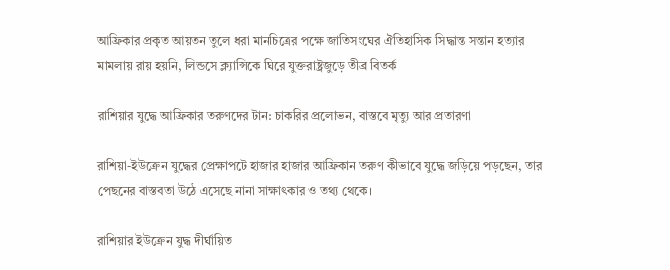আফ্রিকার প্রকৃত আয়তন তুলে ধরা মানচিত্রের পক্ষে জাতিসংঘের ঐতিহাসিক সিদ্ধান্ত সন্তান হত্যার মামলায় রায় হয়নি, লিন্ডসে ক্ল্যান্সিকে ঘিরে যুক্তরাষ্ট্রজুড়ে তীব্র বিতর্ক

রাশিয়ার যুদ্ধে আফ্রিকার তরুণদের টান: চাকরির প্রলোভন, বাস্তবে মৃত্যু আর প্রতারণা

রাশিয়া-ইউক্রেন যুদ্ধের প্রেক্ষাপটে হাজার হাজার আফ্রিকান তরুণ কীভাবে যুদ্ধে জড়িয়ে পড়ছেন, তার পেছনের বাস্তবতা উঠে এসেছে নানা সাক্ষাৎকার ও তথ্য থেকে।

রাশিয়ার ইউক্রেন যুদ্ধ দীর্ঘায়িত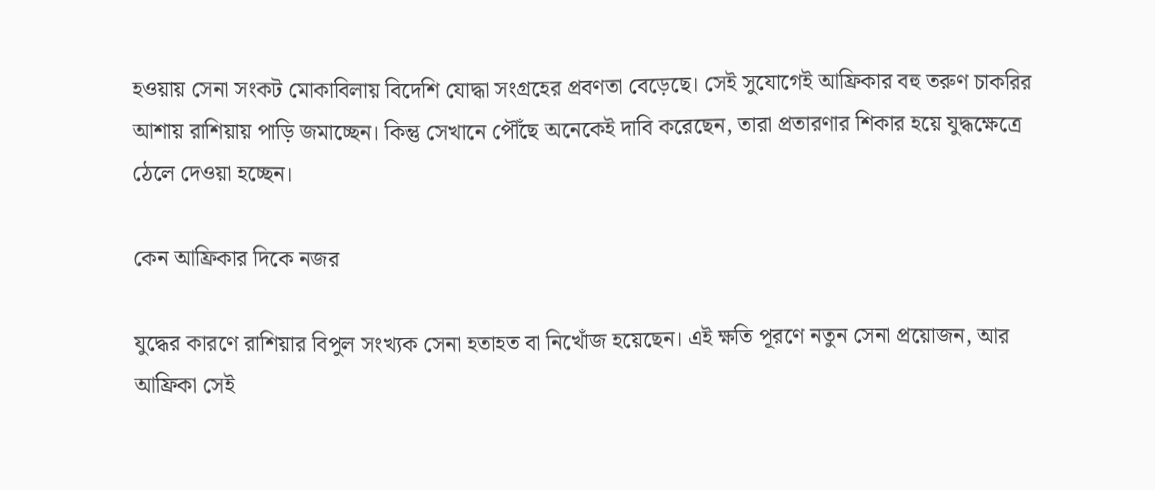হওয়ায় সেনা সংকট মোকাবিলায় বিদেশি যোদ্ধা সংগ্রহের প্রবণতা বেড়েছে। সেই সুযোগেই আফ্রিকার বহু তরুণ চাকরির আশায় রাশিয়ায় পাড়ি জমাচ্ছেন। কিন্তু সেখানে পৌঁছে অনেকেই দাবি করেছেন, তারা প্রতারণার শিকার হয়ে যুদ্ধক্ষেত্রে ঠেলে দেওয়া হচ্ছেন।

কেন আফ্রিকার দিকে নজর

যুদ্ধের কারণে রাশিয়ার বিপুল সংখ্যক সেনা হতাহত বা নিখোঁজ হয়েছেন। এই ক্ষতি পূরণে নতুন সেনা প্রয়োজন, আর আফ্রিকা সেই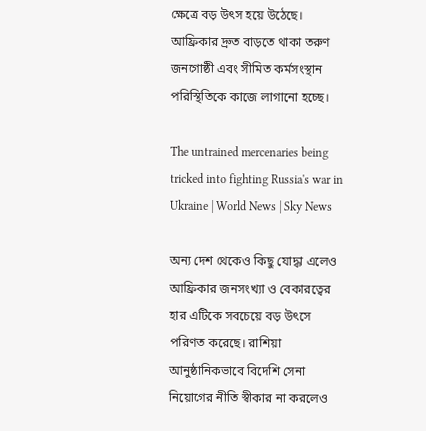ক্ষেত্রে বড় উৎস হয়ে উঠেছে। আফ্রিকার দ্রুত বাড়তে থাকা তরুণ জনগোষ্ঠী এবং সীমিত কর্মসংস্থান পরিস্থিতিকে কাজে লাগানো হচ্ছে।

The untrained mercenaries being tricked into fighting Russia's war in  Ukraine | World News | Sky News

অন্য দেশ থেকেও কিছু যোদ্ধা এলেও আফ্রিকার জনসংখ্যা ও বেকারত্বের হার এটিকে সবচেয়ে বড় উৎসে পরিণত করেছে। রাশিয়া আনুষ্ঠানিকভাবে বিদেশি সেনা নিয়োগের নীতি স্বীকার না করলেও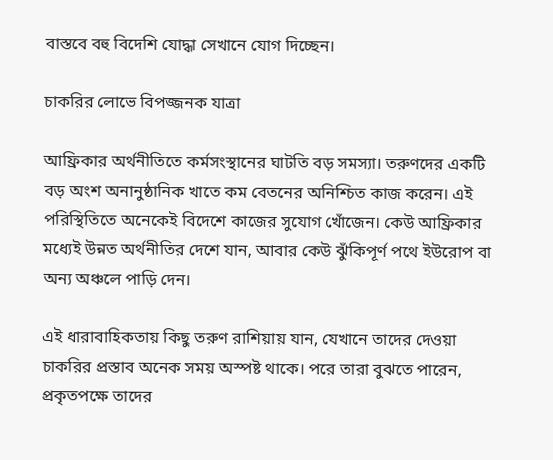বাস্তবে বহু বিদেশি যোদ্ধা সেখানে যোগ দিচ্ছেন।

চাকরির লোভে বিপজ্জনক যাত্রা

আফ্রিকার অর্থনীতিতে কর্মসংস্থানের ঘাটতি বড় সমস্যা। তরুণদের একটি বড় অংশ অনানুষ্ঠানিক খাতে কম বেতনের অনিশ্চিত কাজ করেন। এই পরিস্থিতিতে অনেকেই বিদেশে কাজের সুযোগ খোঁজেন। কেউ আফ্রিকার মধ্যেই উন্নত অর্থনীতির দেশে যান, আবার কেউ ঝুঁকিপূর্ণ পথে ইউরোপ বা অন্য অঞ্চলে পাড়ি দেন।

এই ধারাবাহিকতায় কিছু তরুণ রাশিয়ায় যান, যেখানে তাদের দেওয়া চাকরির প্রস্তাব অনেক সময় অস্পষ্ট থাকে। পরে তারা বুঝতে পারেন, প্রকৃতপক্ষে তাদের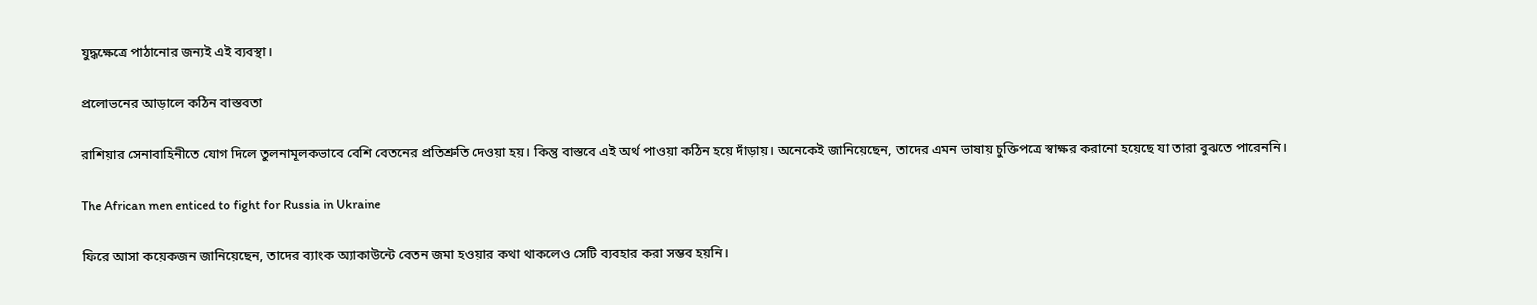যুদ্ধক্ষেত্রে পাঠানোর জন্যই এই ব্যবস্থা।

প্রলোভনের আড়ালে কঠিন বাস্তবতা

রাশিয়ার সেনাবাহিনীতে যোগ দিলে তুলনামূলকভাবে বেশি বেতনের প্রতিশ্রুতি দেওয়া হয়। কিন্তু বাস্তবে এই অর্থ পাওয়া কঠিন হয়ে দাঁড়ায়। অনেকেই জানিয়েছেন, তাদের এমন ভাষায় চুক্তিপত্রে স্বাক্ষর করানো হয়েছে যা তারা বুঝতে পারেননি।

The African men enticed to fight for Russia in Ukraine

ফিরে আসা কয়েকজন জানিয়েছেন, তাদের ব্যাংক অ্যাকাউন্টে বেতন জমা হওয়ার কথা থাকলেও সেটি ব্যবহার করা সম্ভব হয়নি।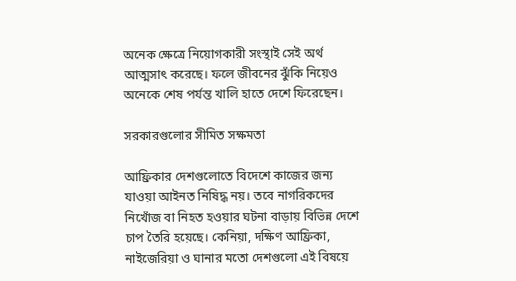অনেক ক্ষেত্রে নিয়োগকারী সংস্থাই সেই অর্থ আত্মসাৎ করেছে। ফলে জীবনের ঝুঁকি নিয়েও অনেকে শেষ পর্যন্ত খালি হাতে দেশে ফিরেছেন।

সরকারগুলোর সীমিত সক্ষমতা

আফ্রিকার দেশগুলোতে বিদেশে কাজের জন্য যাওয়া আইনত নিষিদ্ধ নয়। তবে নাগরিকদের নিখোঁজ বা নিহত হওয়ার ঘটনা বাড়ায় বিভিন্ন দেশে চাপ তৈরি হয়েছে। কেনিয়া, দক্ষিণ আফ্রিকা, নাইজেরিয়া ও ঘানার মতো দেশগুলো এই বিষয়ে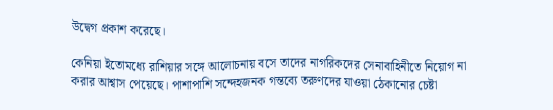উদ্বেগ প্রকাশ করেছে।

কেনিয়া ইতোমধ্যে রাশিয়ার সঙ্গে আলোচনায় বসে তাদের নাগরিকদের সেনাবাহিনীতে নিয়োগ না করার আশ্বাস পেয়েছে। পাশাপাশি সন্দেহজনক গন্তব্যে তরুণদের যাওয়া ঠেকানোর চেষ্টা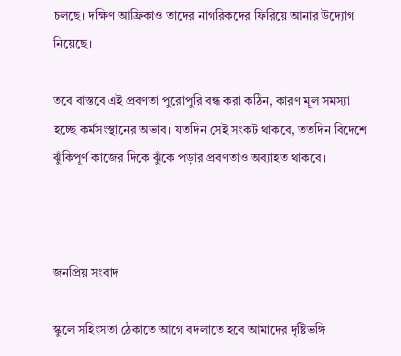চলছে। দক্ষিণ আফ্রিকাও তাদের নাগরিকদের ফিরিয়ে আনার উদ্যোগ নিয়েছে।

তবে বাস্তবে এই প্রবণতা পুরোপুরি বন্ধ করা কঠিন, কারণ মূল সমস্যা হচ্ছে কর্মসংস্থানের অভাব। যতদিন সেই সংকট থাকবে, ততদিন বিদেশে ঝুঁকিপূর্ণ কাজের দিকে ঝুঁকে পড়ার প্রবণতাও অব্যাহত থাকবে।



জনপ্রিয় সংবাদ

স্কুলে সহিংসতা ঠেকাতে আগে বদলাতে হবে আমাদের দৃষ্টিভঙ্গি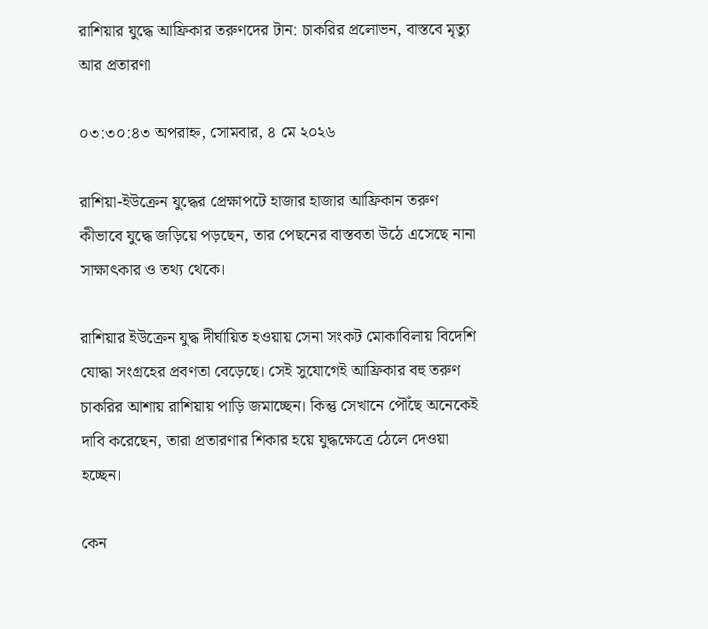রাশিয়ার যুদ্ধে আফ্রিকার তরুণদের টান: চাকরির প্রলোভন, বাস্তবে মৃত্যু আর প্রতারণা

০৩:৩০:৪৩ অপরাহ্ন, সোমবার, ৪ মে ২০২৬

রাশিয়া-ইউক্রেন যুদ্ধের প্রেক্ষাপটে হাজার হাজার আফ্রিকান তরুণ কীভাবে যুদ্ধে জড়িয়ে পড়ছেন, তার পেছনের বাস্তবতা উঠে এসেছে নানা সাক্ষাৎকার ও তথ্য থেকে।

রাশিয়ার ইউক্রেন যুদ্ধ দীর্ঘায়িত হওয়ায় সেনা সংকট মোকাবিলায় বিদেশি যোদ্ধা সংগ্রহের প্রবণতা বেড়েছে। সেই সুযোগেই আফ্রিকার বহু তরুণ চাকরির আশায় রাশিয়ায় পাড়ি জমাচ্ছেন। কিন্তু সেখানে পৌঁছে অনেকেই দাবি করেছেন, তারা প্রতারণার শিকার হয়ে যুদ্ধক্ষেত্রে ঠেলে দেওয়া হচ্ছেন।

কেন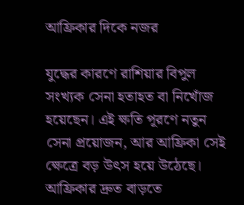আফ্রিকার দিকে নজর

যুদ্ধের কারণে রাশিয়ার বিপুল সংখ্যক সেনা হতাহত বা নিখোঁজ হয়েছেন। এই ক্ষতি পূরণে নতুন সেনা প্রয়োজন, আর আফ্রিকা সেই ক্ষেত্রে বড় উৎস হয়ে উঠেছে। আফ্রিকার দ্রুত বাড়তে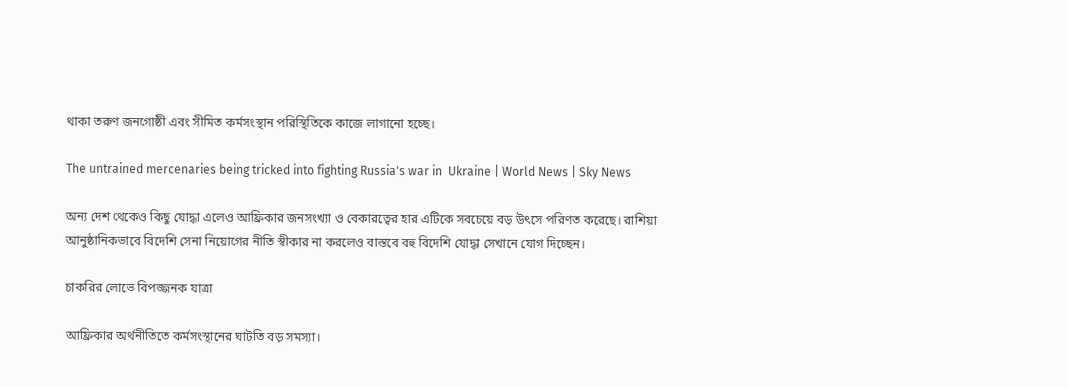থাকা তরুণ জনগোষ্ঠী এবং সীমিত কর্মসংস্থান পরিস্থিতিকে কাজে লাগানো হচ্ছে।

The untrained mercenaries being tricked into fighting Russia's war in  Ukraine | World News | Sky News

অন্য দেশ থেকেও কিছু যোদ্ধা এলেও আফ্রিকার জনসংখ্যা ও বেকারত্বের হার এটিকে সবচেয়ে বড় উৎসে পরিণত করেছে। রাশিয়া আনুষ্ঠানিকভাবে বিদেশি সেনা নিয়োগের নীতি স্বীকার না করলেও বাস্তবে বহু বিদেশি যোদ্ধা সেখানে যোগ দিচ্ছেন।

চাকরির লোভে বিপজ্জনক যাত্রা

আফ্রিকার অর্থনীতিতে কর্মসংস্থানের ঘাটতি বড় সমস্যা।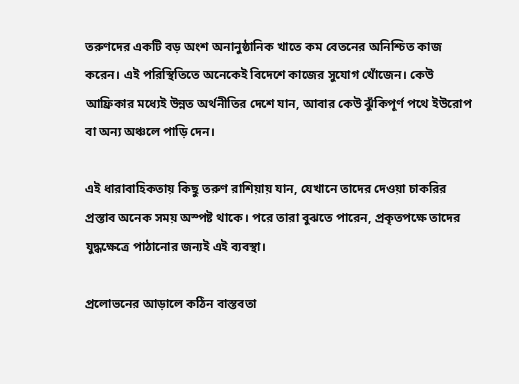তরুণদের একটি বড় অংশ অনানুষ্ঠানিক খাতে কম বেতনের অনিশ্চিত কাজ করেন। এই পরিস্থিতিতে অনেকেই বিদেশে কাজের সুযোগ খোঁজেন। কেউ আফ্রিকার মধ্যেই উন্নত অর্থনীতির দেশে যান, আবার কেউ ঝুঁকিপূর্ণ পথে ইউরোপ বা অন্য অঞ্চলে পাড়ি দেন।

এই ধারাবাহিকতায় কিছু তরুণ রাশিয়ায় যান, যেখানে তাদের দেওয়া চাকরির প্রস্তাব অনেক সময় অস্পষ্ট থাকে। পরে তারা বুঝতে পারেন, প্রকৃতপক্ষে তাদের যুদ্ধক্ষেত্রে পাঠানোর জন্যই এই ব্যবস্থা।

প্রলোভনের আড়ালে কঠিন বাস্তবতা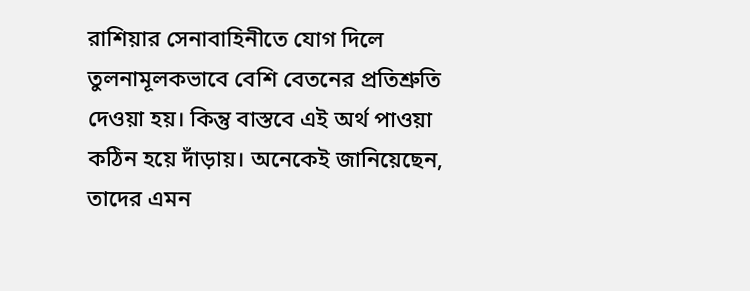রাশিয়ার সেনাবাহিনীতে যোগ দিলে তুলনামূলকভাবে বেশি বেতনের প্রতিশ্রুতি দেওয়া হয়। কিন্তু বাস্তবে এই অর্থ পাওয়া কঠিন হয়ে দাঁড়ায়। অনেকেই জানিয়েছেন, তাদের এমন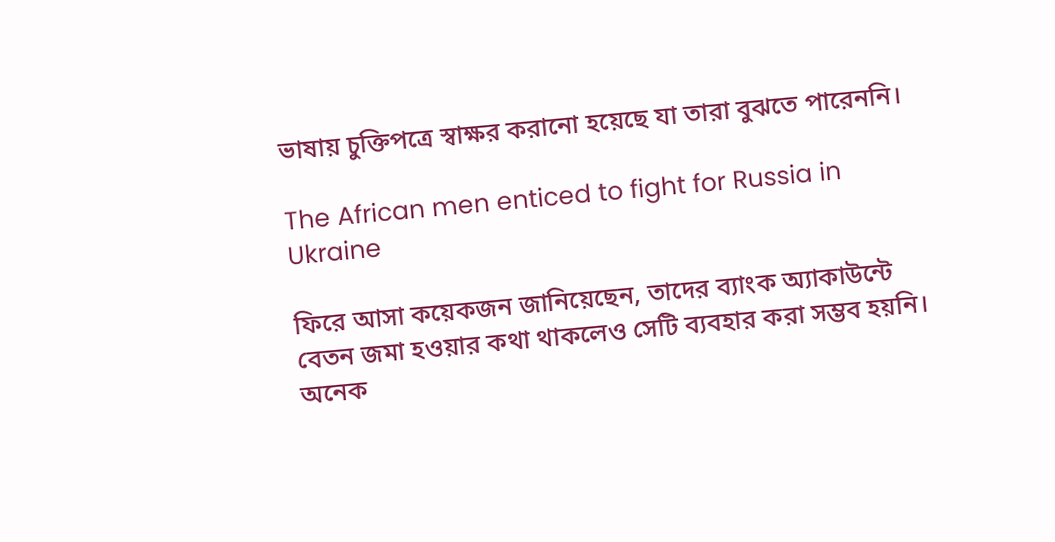ভাষায় চুক্তিপত্রে স্বাক্ষর করানো হয়েছে যা তারা বুঝতে পারেননি।

The African men enticed to fight for Russia in Ukraine

ফিরে আসা কয়েকজন জানিয়েছেন, তাদের ব্যাংক অ্যাকাউন্টে বেতন জমা হওয়ার কথা থাকলেও সেটি ব্যবহার করা সম্ভব হয়নি। অনেক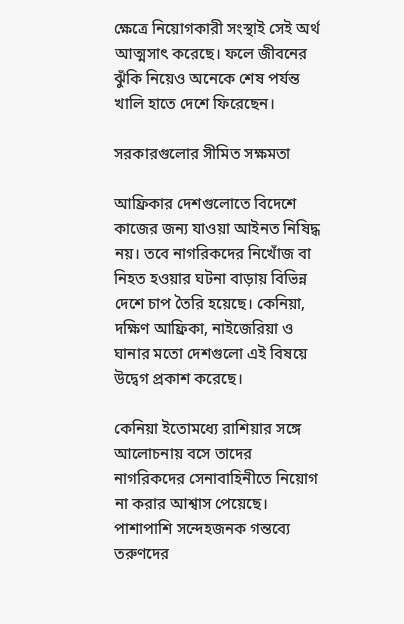ক্ষেত্রে নিয়োগকারী সংস্থাই সেই অর্থ আত্মসাৎ করেছে। ফলে জীবনের ঝুঁকি নিয়েও অনেকে শেষ পর্যন্ত খালি হাতে দেশে ফিরেছেন।

সরকারগুলোর সীমিত সক্ষমতা

আফ্রিকার দেশগুলোতে বিদেশে কাজের জন্য যাওয়া আইনত নিষিদ্ধ নয়। তবে নাগরিকদের নিখোঁজ বা নিহত হওয়ার ঘটনা বাড়ায় বিভিন্ন দেশে চাপ তৈরি হয়েছে। কেনিয়া, দক্ষিণ আফ্রিকা, নাইজেরিয়া ও ঘানার মতো দেশগুলো এই বিষয়ে উদ্বেগ প্রকাশ করেছে।

কেনিয়া ইতোমধ্যে রাশিয়ার সঙ্গে আলোচনায় বসে তাদের নাগরিকদের সেনাবাহিনীতে নিয়োগ না করার আশ্বাস পেয়েছে। পাশাপাশি সন্দেহজনক গন্তব্যে তরুণদের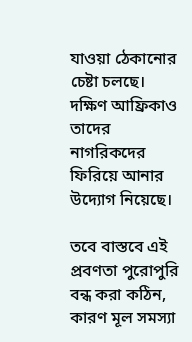যাওয়া ঠেকানোর চেষ্টা চলছে। দক্ষিণ আফ্রিকাও তাদের নাগরিকদের ফিরিয়ে আনার উদ্যোগ নিয়েছে।

তবে বাস্তবে এই প্রবণতা পুরোপুরি বন্ধ করা কঠিন, কারণ মূল সমস্যা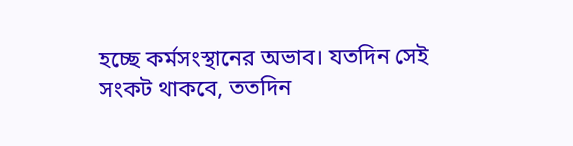হচ্ছে কর্মসংস্থানের অভাব। যতদিন সেই সংকট থাকবে, ততদিন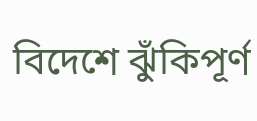বিদেশে ঝুঁকিপূর্ণ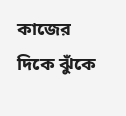কাজের দিকে ঝুঁকে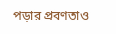পড়ার প্রবণতাও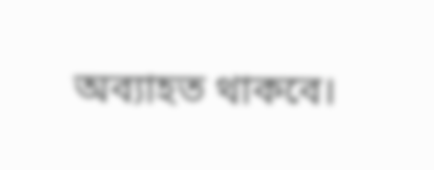অব্যাহত থাকবে।